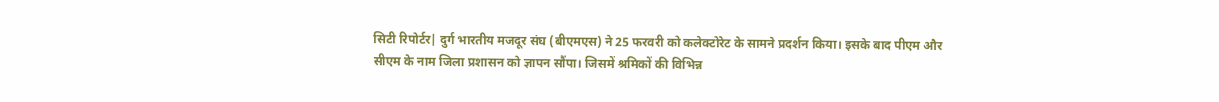सिटी रिपोर्टर| दुर्ग भारतीय मजदूर संघ (बीएमएस) ने 25 फरवरी को कलेक्टोरेट के सामने प्रदर्शन किया। इसके बाद पीएम और सीएम के नाम जिला प्रशासन को ज्ञापन सौंपा। जिसमें श्रमिकों की विभिन्न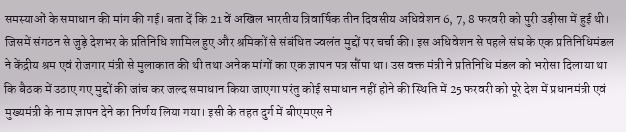समस्याओं के समाधान की मांग की गई। बता दें कि 21 वें अखिल भारतीय त्रिवार्षिक तीन दिवसीय अधिवेशन 6, 7, 8 फरवरी को पुरी उड़ीसा में हुई थी। जिसमें संगठन से जुड़े देशभर के प्रतिनिधि शामिल हुए और श्रमिकों से संबंधित ज्वलंत मुद्दों पर चर्चा की। इस अधिवेशन से पहले संघ के एक प्रतिनिधिमंडल ने केंद्रीय श्रम एवं रोजगार मंत्री से मुलाकात की थी तथा अनेक मांगों का एक ज्ञापन पत्र सौंपा था। उस वक्त मंत्री ने प्रतिनिधि मंडल को भरोसा दिलाया था कि बैठक में उठाए गए मुद्दों की जांच कर जल्द समाधान किया जाएगा परंतु कोई समाधान नहीं होने की स्थिति में 25 फरवरी को पूरे देश में प्रधानमंत्री एवं मुख्यमंत्री के नाम ज्ञापन देने का निर्णय लिया गया। इसी के तहत दुर्ग में बीएमएस ने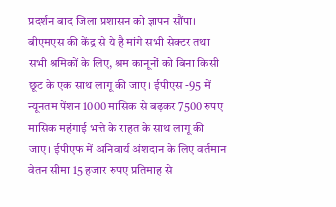प्रदर्शन बाद जिला प्रशासन को ज्ञापन सौंपा। बीएमएस की केंद्र से ये है मांगे सभी सेक्टर तथा सभी श्रमिकों के लिए, श्रम कानूनों को बिना किसी छूट के एक साथ लागू की जाए। ईपीएस -95 में न्यूनतम पेंशन 1000 मासिक से बढ़कर 7500 रुपए मासिक महंगाई भत्ते के राहत के साथ लागू की जाए। ईपीएफ में अनिवार्य अंशदान के लिए वर्तमान वेतन सीमा 15 हजार रुपए प्रतिमाह से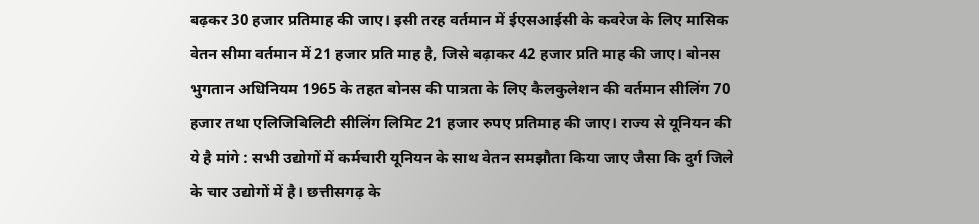बढ़कर 30 हजार प्रतिमाह की जाए। इसी तरह वर्तमान में ईएसआईसी के कवरेज के लिए मासिक वेतन सीमा वर्तमान में 21 हजार प्रति माह है, जिसे बढ़ाकर 42 हजार प्रति माह की जाए। बोनस भुगतान अधिनियम 1965 के तहत बोनस की पात्रता के लिए कैलकुलेशन की वर्तमान सीलिंग 70 हजार तथा एलिजिबिलिटी सीलिंग लिमिट 21 हजार रुपए प्रतिमाह की जाए। राज्य से यूनियन की ये है मांगे : सभी उद्योगों में कर्मचारी यूनियन के साथ वेतन समझौता किया जाए जैसा कि दुर्ग जिले के चार उद्योगों में है। छत्तीसगढ़ के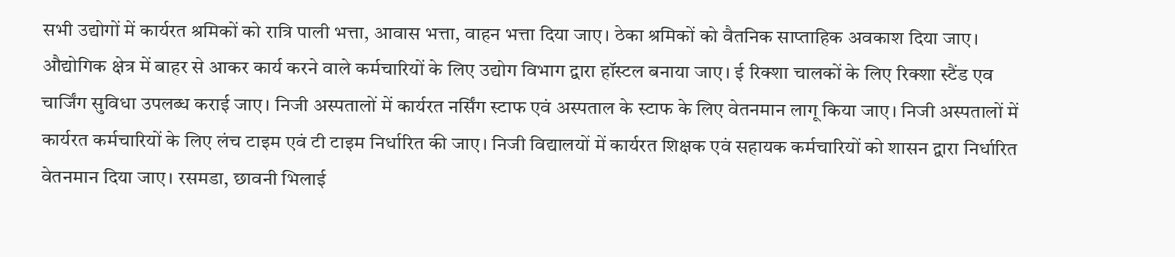सभी उद्योगों में कार्यरत श्रमिकों को रात्रि पाली भत्ता, आवास भत्ता, वाहन भत्ता दिया जाए। ठेका श्रमिकों को वैतनिक साप्ताहिक अवकाश दिया जाए। औद्योगिक क्षेत्र में बाहर से आकर कार्य करने वाले कर्मचारियों के लिए उद्योग विभाग द्वारा हॉस्टल बनाया जाए। ई रिक्शा चालकों के लिए रिक्शा स्टैंड एव चार्जिंग सुविधा उपलब्ध कराई जाए। निजी अस्पतालों में कार्यरत नर्सिंग स्टाफ एवं अस्पताल के स्टाफ के लिए वेतनमान लागू किया जाए। निजी अस्पतालों में कार्यरत कर्मचारियों के लिए लंच टाइम एवं टी टाइम निर्धारित की जाए। निजी विद्यालयों में कार्यरत शिक्षक एवं सहायक कर्मचारियों को शासन द्वारा निर्धारित वेतनमान दिया जाए। रसमडा, छावनी भिलाई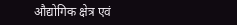औद्योगिक क्षेत्र एवं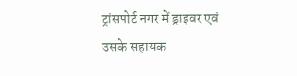ट्रांसपोर्ट नगर में ड्राइवर एवं उसके सहायक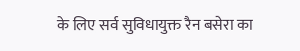के लिए सर्व सुविधायुक्त रैन बसेरा का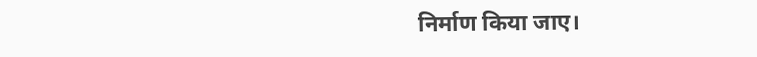निर्माण किया जाए।